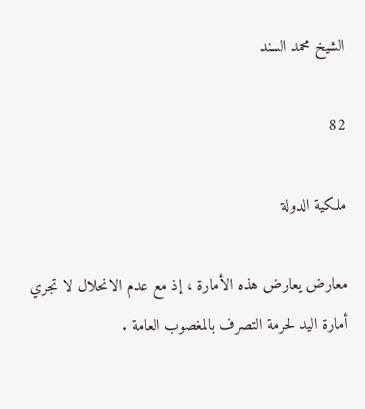الشيخ محمد السند

82

ملكية الدولة

معارض يعارض هذه الأمارة ، إذ مع عدم الانحلال لا تجري أمارة اليد لحرمة التصرف بالمغصوب العامة .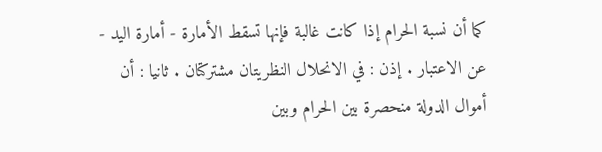كما أن نسبة الحرام إذا كانت غالبة فإنها تسقط الأمارة - أمارة اليد - عن الاعتبار . إذن : في الانحلال النظريتان مشتركتان . ثانيا : أن أموال الدولة منحصرة بين الحرام وبين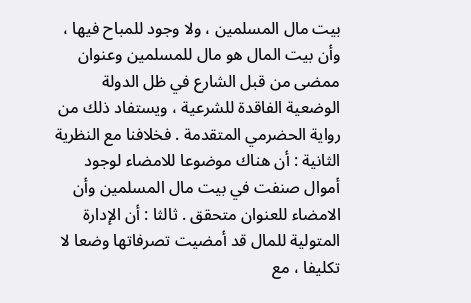بيت مال المسلمين ، ولا وجود للمباح فيها ، وأن بيت المال هو مال للمسلمين وعنوان ممضى من قبل الشارع في ظل الدولة الوضعية الفاقدة للشرعية ، ويستفاد ذلك من رواية الحضرمي المتقدمة . فخلافنا مع النظرية الثانية : أن هناك موضوعا للامضاء لوجود أموال صنفت في بيت مال المسلمين وأن الامضاء للعنوان متحقق . ثالثا : أن الإدارة المتولية للمال قد أمضيت تصرفاتها وضعا لا تكليفا ، مع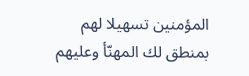المؤمنين تسهيلا لهم بمنطق لك المهنّأ وعليهم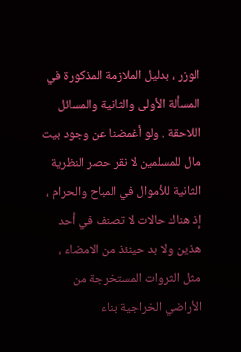الوزر ، بدليل الملازمة المذكورة في المسألة الأولى والثانية والمسائل اللاحقة . ولو أغمضنا عن وجود بيت مال للمسلمين لا نقر حصر النظرية الثانية للأموال في المباح والحرام ، إذ هناك حالات لا تصنف في أحد هذين ولا بد حينئذ من الامضاء ، مثل الثروات المستخرجة من الأراضي الخراجية بناء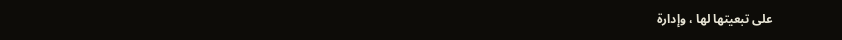على تبعيتها لها ، وإدارة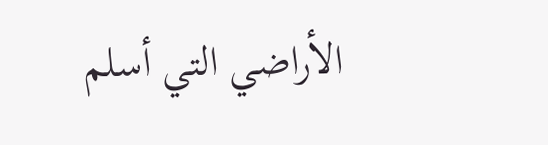الأراضي التي أسلم